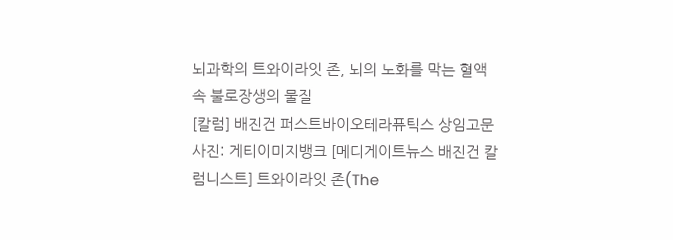뇌과학의 트와이라잇 존, 뇌의 노화를 막는 혈액 속 불로장생의 물질
[칼럼] 배진건 퍼스트바이오테라퓨틱스 상임고문
사진: 게티이미지뱅크 [메디게이트뉴스 배진건 칼럼니스트] 트와이라잇 존(The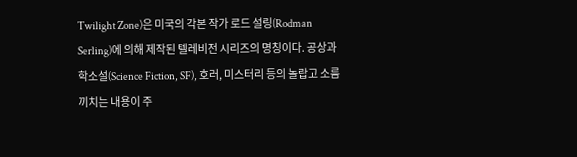Twilight Zone)은 미국의 각본 작가 로드 설링(Rodman Serling)에 의해 제작된 텔레비전 시리즈의 명칭이다. 공상과학소설(Science Fiction, SF), 호러, 미스터리 등의 놀랍고 소름 끼치는 내용이 주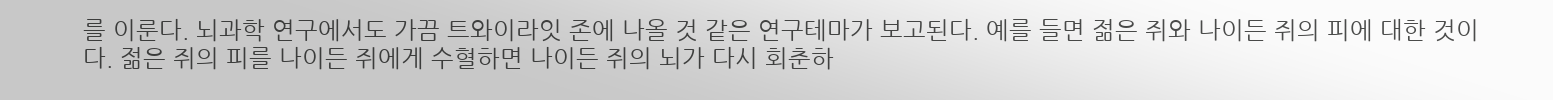를 이룬다. 뇌과학 연구에서도 가끔 트와이라잇 존에 나올 것 같은 연구테마가 보고된다. 예를 들면 젊은 쥐와 나이든 쥐의 피에 대한 것이다. 젊은 쥐의 피를 나이든 쥐에게 수혈하면 나이든 쥐의 뇌가 다시 회춘하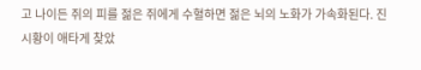고 나이든 쥐의 피를 젊은 쥐에게 수혈하면 젊은 뇌의 노화가 가속화된다. 진시황이 애타게 찾았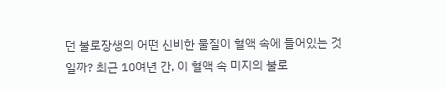던 불로장생의 어떤 신비한 물질이 혈액 속에 들어있는 것일까? 최근 10여년 간, 이 혈액 속 미지의 불로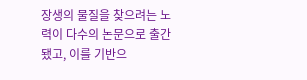장생의 물질을 찾으려는 노력이 다수의 논문으로 출간됐고, 이를 기반으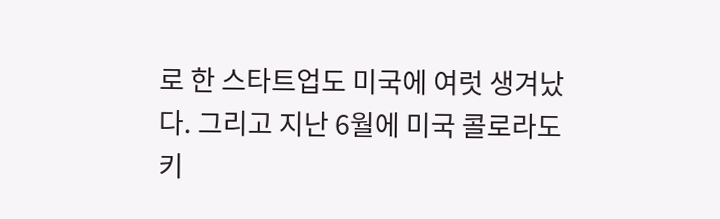로 한 스타트업도 미국에 여럿 생겨났다. 그리고 지난 6월에 미국 콜로라도 키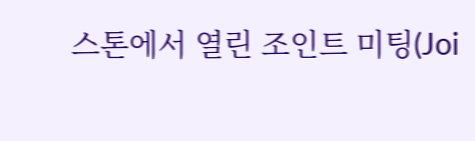스톤에서 열린 조인트 미팅(Joi